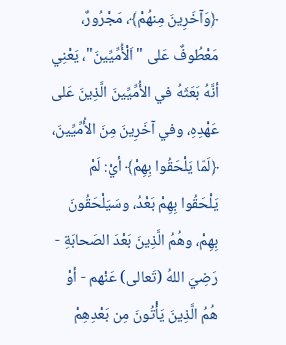﴿وَآخَرِينَ مِنهُمْ﴾، مَجْرُورٌ، مَعْطُوفٌ عَلى "اَلْأُمِّيِّينَ"، يَعْنِي أنَّهُ بَعَثَهُ في الأُمِّيِّينَ الَّذِينَ عَلى عَهْدِهِ، وفي آخَرِينَ مِنَ الأُمِّيِّينَ،
﴿لَمّا يَلْحَقُوا بِهِمْ﴾ أيْ: لَمْ يَلْحَقُوا بِهِمْ بَعْدُ، وسَيَلْحَقُونَ بِهِمْ، وهُمُ الَّذِينَ بَعْدَ الصَحابَةِ - رَضِيَ اللهُ (تَعالى) عَنْهم - أوْ هُمُ الَّذِينَ يَأْتُونَ مِن بَعْدِهِمْ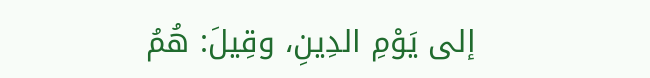إلى يَوْمِ الدِينِ، وقِيلَ: هُمُ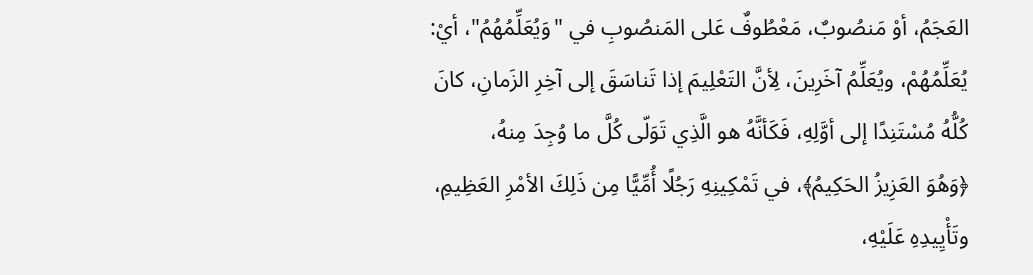العَجَمُ، أوْ مَنصُوبٌ، مَعْطُوفٌ عَلى المَنصُوبِ في "وَيُعَلِّمُهُمُ"، أيْ: يُعَلِّمُهُمْ، ويُعَلِّمُ آخَرِينَ، لِأنَّ التَعْلِيمَ إذا تَناسَقَ إلى آخِرِ الزَمانِ، كانَ كُلُّهُ مُسْتَنِدًا إلى أوَّلِهِ، فَكَأنَّهُ هو الَّذِي تَوَلّى كُلَّ ما وُجِدَ مِنهُ،
﴿وَهُوَ العَزِيزُ الحَكِيمُ﴾، في تَمْكِينِهِ رَجُلًا أُمِّيًّا مِن ذَلِكَ الأمْرِ العَظِيمِ، وتَأْيِيدِهِ عَلَيْهِ،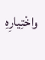واخْتِيارِهِ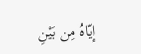إيّاهُ مِن بَيْنِ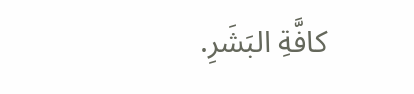كافَّةِ البَشَرِ.